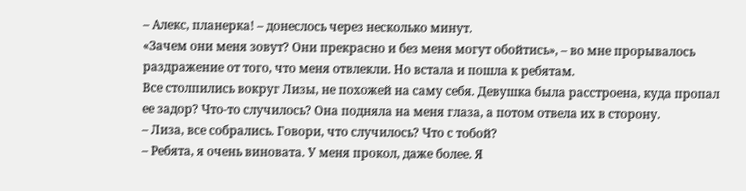– Алекс, планерка! – донеслось через несколько минут.
«Зачем они меня зовут? Они прекрасно и без меня могут обойтись», – во мне прорывалось раздражение от того, что меня отвлекли. Но встала и пошла к ребятам.
Все столпились вокруг Лизы, не похожей на саму себя. Девушка была расстроена, куда пропал ее задор? Что-то случилось? Она подняла на меня глаза, а потом отвела их в сторону.
– Лиза, все собрались. Говори, что случилось? Что с тобой?
– Ребята, я очень виновата. У меня прокол, даже более. Я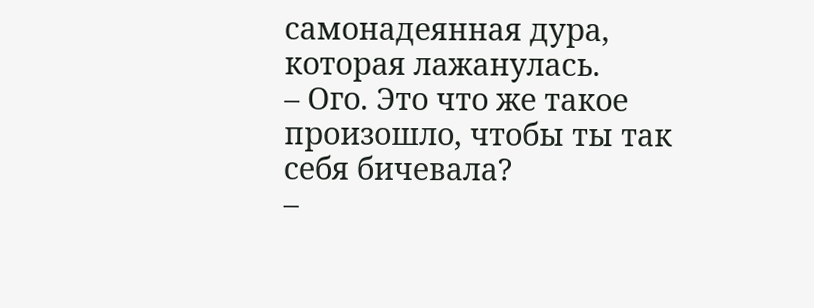самонадеянная дура, которая лажанулась.
– Ого. Это что же такое произошло, чтобы ты так себя бичевала?
–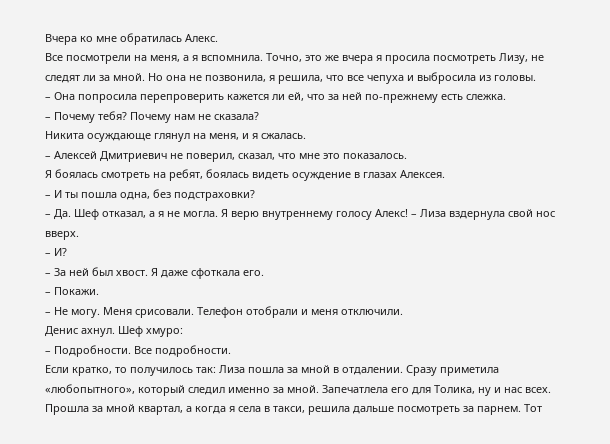Вчера ко мне обратилась Алекс.
Все посмотрели на меня, а я вспомнила. Точно, это же вчера я просила посмотреть Лизу, не следят ли за мной. Но она не позвонила, я решила, что все чепуха и выбросила из головы.
– Она попросила перепроверить кажется ли ей, что за ней по-прежнему есть слежка.
– Почему тебя? Почему нам не сказала?
Никита осуждающе глянул на меня, и я сжалась.
– Алексей Дмитриевич не поверил, сказал, что мне это показалось.
Я боялась смотреть на ребят, боялась видеть осуждение в глазах Алексея.
– И ты пошла одна, без подстраховки?
– Да. Шеф отказал, а я не могла. Я верю внутреннему голосу Алекс! – Лиза вздернула свой нос вверх.
– И?
– За ней был хвост. Я даже сфоткала его.
– Покажи.
– Не могу. Меня срисовали. Телефон отобрали и меня отключили.
Денис ахнул. Шеф хмуро:
– Подробности. Все подробности.
Если кратко, то получилось так: Лиза пошла за мной в отдалении. Сразу приметила «любопытного», который следил именно за мной. Запечатлела его для Толика, ну и нас всех. Прошла за мной квартал, а когда я села в такси, решила дальше посмотреть за парнем. Тот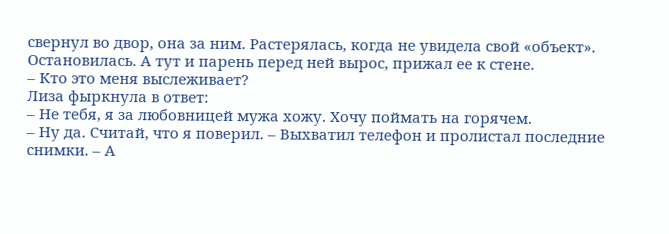свернул во двор, она за ним. Растерялась, когда не увидела свой «объект». Остановилась. А тут и парень перед ней вырос, прижал ее к стене.
– Кто это меня выслеживает?
Лиза фыркнула в ответ:
– Не тебя, я за любовницей мужа хожу. Хочу поймать на горячем.
– Ну да. Считай, что я поверил. – Выхватил телефон и пролистал последние снимки. – А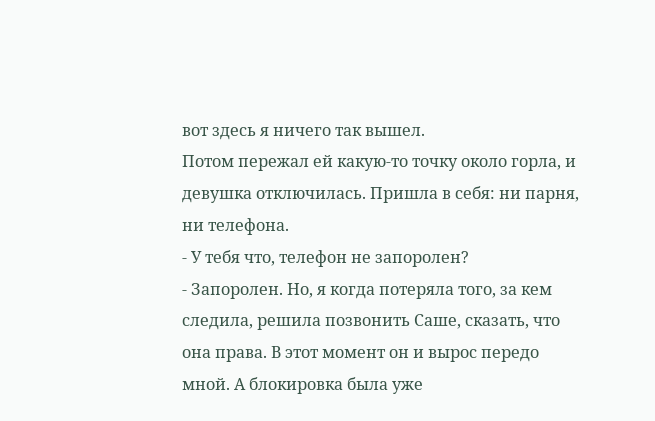вот здесь я ничего так вышел.
Потом пережал ей какую-то точку около горла, и девушка отключилась. Пришла в себя: ни парня, ни телефона.
- У тебя что, телефон не запоролен?
- Запоролен. Но, я когда потеряла того, за кем следила, решила позвонить Саше, сказать, что она права. В этот момент он и вырос передо мной. А блокировка была уже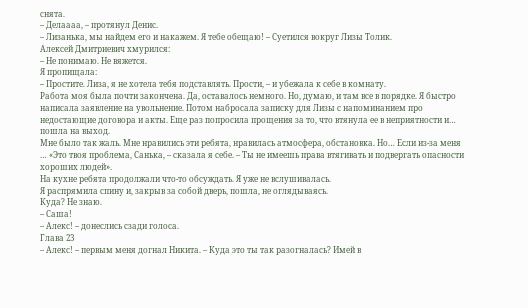снята.
– Делаааа, – протянул Денис.
– Лизанька, мы найдем его и накажем. Я тебе обещаю! – Суетился вокруг Лизы Толик.
Алексей Дмитриевич хмурился:
– Не понимаю. Не вяжется.
Я пропищала:
– Простите. Лиза, я не хотела тебя подставлять. Прости, – и убежала к себе в комнату.
Работа моя была почти закончена. Да, оставалось немного. Но, думаю, и там все в порядке. Я быстро написала заявление на увольнение. Потом набросала записку для Лизы с напоминанием про недостающие договора и акты. Еще раз попросила прощения за то, что втянула ее в неприятности и… пошла на выход.
Мне было так жаль. Мне нравились эти ребята, нравилась атмосфера, обстановка. Но… Если из-за меня … «Это твоя проблема, Санька, – сказала я себе. – Ты не имеешь права втягивать и подвергать опасности хороших людей».
На кухне ребята продолжали что-то обсуждать. Я уже не вслушивалась.
Я распрямила спину и, закрыв за собой дверь, пошла, не оглядываясь.
Куда? Не знаю.
– Саша!
– Алекс! – донеслись сзади голоса.
Глава 23
– Алекс! – первым меня догнал Никита. – Куда это ты так разогналась? Имей в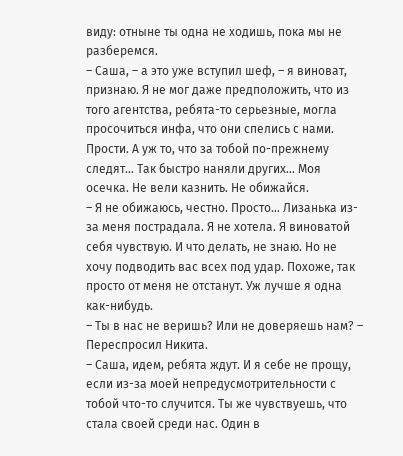виду: отныне ты одна не ходишь, пока мы не разберемся.
– Саша, – а это уже вступил шеф, – я виноват, признаю. Я не мог даже предположить, что из того агентства, ребята-то серьезные, могла просочиться инфа, что они спелись с нами. Прости. А уж то, что за тобой по-прежнему следят… Так быстро наняли других… Моя осечка. Не вели казнить. Не обижайся.
– Я не обижаюсь, честно. Просто… Лизанька из-за меня пострадала. Я не хотела. Я виноватой себя чувствую. И что делать, не знаю. Но не хочу подводить вас всех под удар. Похоже, так просто от меня не отстанут. Уж лучше я одна как-нибудь.
– Ты в нас не веришь? Или не доверяешь нам? – Переспросил Никита.
– Саша, идем, ребята ждут. И я себе не прощу, если из-за моей непредусмотрительности с тобой что-то случится. Ты же чувствуешь, что стала своей среди нас. Один в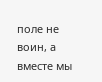поле не воин, а вместе мы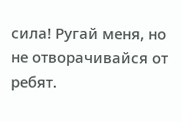сила! Ругай меня, но не отворачивайся от ребят.